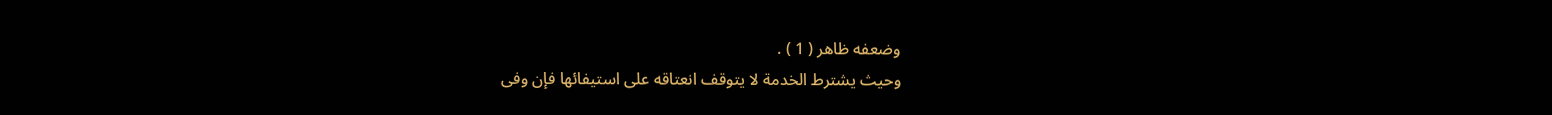وضعفه ظاهر ( 1 ) .
وحيث يشترط الخدمة لا يتوقف انعتاقه على استيفائها فإن وفى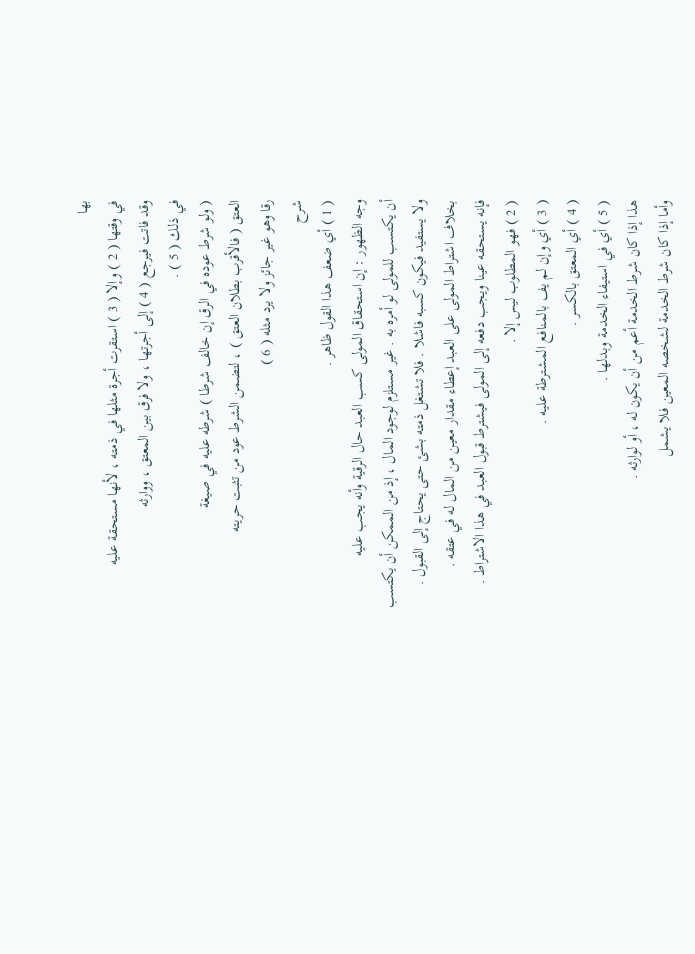بها
في وقتها ( 2 ) وإلا ( 3 ) استقرت أجرة مثلها في ذمته ، لأنها مستحقة عليه
وقد فاتت فيرجع ( 4 ) إلى أجرتها ، ولا فرق بين المعتق ، ووارثه
في ذلك ( 5 ) .
( ولو شرط عوده في الرق إن خالف شرطا ) شرطه عليه في صيغة
العتق ( فالأقرب بطلان العتق ) ، لتضمن الشرط عود من تثبت حريته
رقا وهو غير جائز ولا يرد مثله ( 6 )
شرح
( 1 ) أي ضعف هذا القول ظاهر .
وجه الظهور : إن استحقاق المولى كسب العبد حال الرقية وأنه يجب عليه
أن يكتسب للمولى لو أمره به . غير مستلزم لوجود المال ، إذ من الممكن أن يكتسب
ولا يستفيد فيكون كسبه فاشلا . فلا تشتغل ذمته بشئ حتى يحتاج إلى القبول .
بخلاف اشتراط المولى على العبد إعطاء مقدار معين من المال له في عتقه .
فإنه يستحقه عينا ويجب دفعه إلى المولى فيشترط قبول العبد في هذا الاشتراط .
( 2 ) فهو المطلوب ليس إلا .
( 3 ) أي وإن لم يف بالمنافع المشترطة عليه .
( 4 ) أي المعتق بالكسر .
( 5 ) أي في استيفاء الخدمة وبدلها .
هذا إذا كان شرط الخدمة أعم من أن يكون له ، أو لوارثه .
وأما إذا كان شرط الخدمة لشخصه المعين فلا يشمل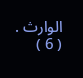الوارث .
( 6 )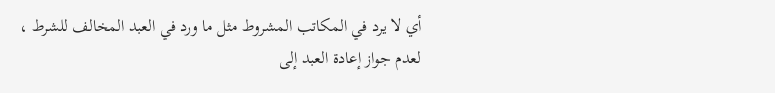أي لا يرد في المكاتب المشروط مثل ما ورد في العبد المخالف للشرط ،
لعدم جواز إعادة العبد إلى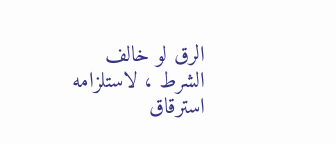الرق لو خالف الشرط ، لاستلزامه استرقاق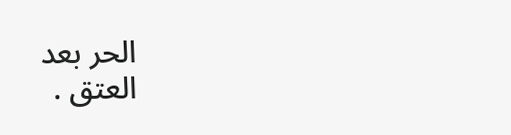الحر بعد
العتق .